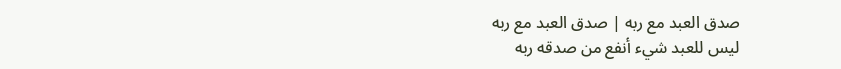صدق العبد مع ربه | صدق العبد مع ربه
ليس للعبد شيء أنفع من صدقه ربه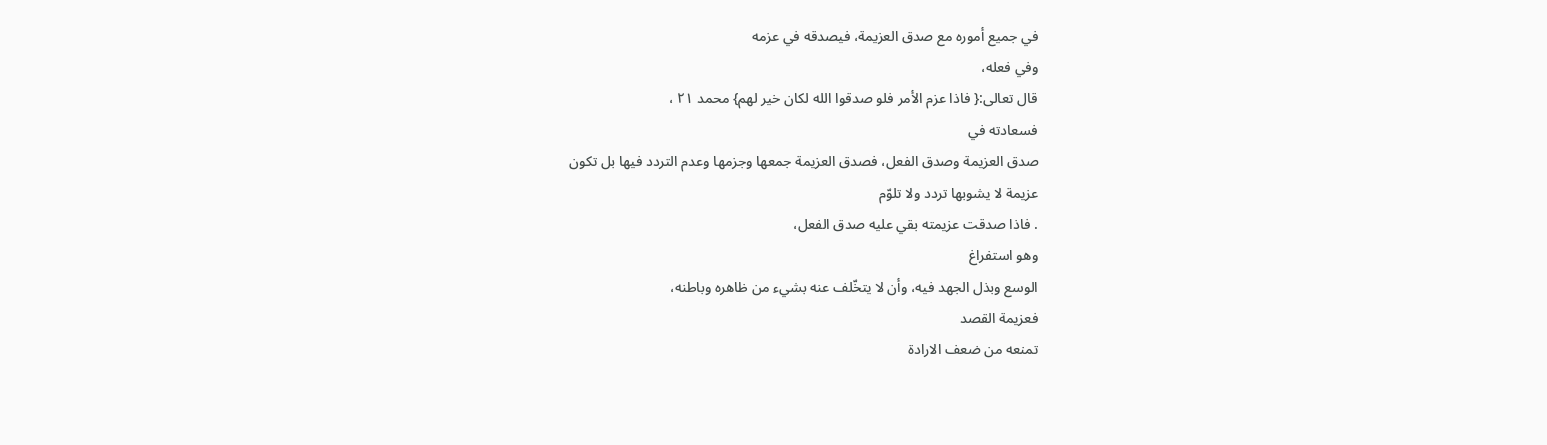في جميع أموره مع صدق العزيمة، فيصدقه في عزمه
وفي فعله،
قال تعالى:{ فاذا عزم الأمر فلو صدقوا الله لكان خير لهم} محمد ٢١ ،
فسعادته في
صدق العزيمة وصدق الفعل، فصدق العزيمة جمعها وجزمها وعدم التردد فيها بل تكون
عزيمة لا يشوبها تردد ولا تلوّم
. فاذا صدقت عزيمته بقي عليه صدق الفعل،
وهو استفراغ
الوسع وبذل الجهد فيه، وأن لا يتخّلف عنه بشيء من ظاهره وباطنه،
فعزيمة القصد
تمنعه من ضعف الارادة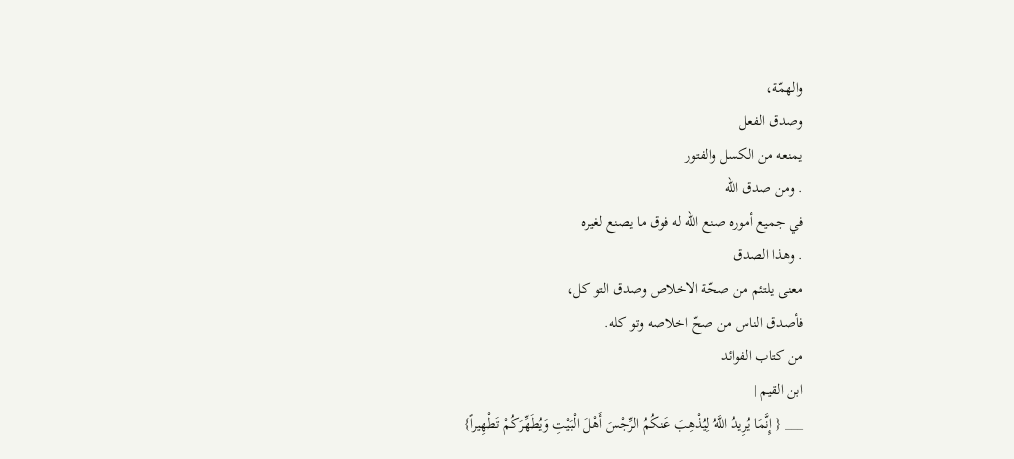والهمّة،
وصدق الفعل
يمنعه من الكسل والفتور
. ومن صدق الله
في جميع أموره صنع الله له فوق ما يصنع لغيره
. وهذا الصدق
معنى يلتئم من صحّة الاخلاص وصدق التو كل،
فأصدق الناس من صحّ اخلاصه وتو كله.
من كتاب الفوائد
ابن القيم |
___ { إِنَّمَا يُرِيدُ اللَّهُ لِيُذْهِبَ عَنكُمُ الرِّجْسَ أَهْلَ الْبَيْتِ وَيُطَهِّرَكُمْ تَطْهِيراً}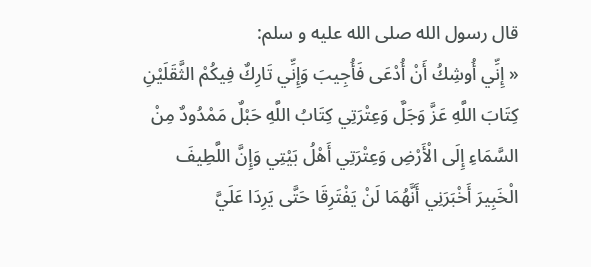قال رسول الله صلى الله عليه و سلم:
« إِنِّي أُوشِكُ أَنْ أُدْعَى فَأُجِيبَ وَإِنِّي تَارِكٌ فِيكُمْ الثَّقَلَيْنِ كِتَابَ اللَّهِ عَزَّ وَجَلَّ وَعِتْرَتِي كِتَابُ اللَّهِ حَبْلٌ مَمْدُودٌ مِنْ السَّمَاءِ إِلَى الْأَرْضِ وَعِتْرَتِي أَهْلُ بَيْتِي وَإِنَّ اللَّطِيفَ الْخَبِيرَ أَخْبَرَنِي أَنَّهُمَا لَنْ يَفْتَرِقَا حَتَّى يَرِدَا عَلَيَّ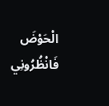الْحَوْضَ فَانْظُرُونِي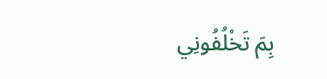بِمَ تَخْلُفُونِي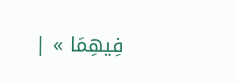فِيهِمَا » |